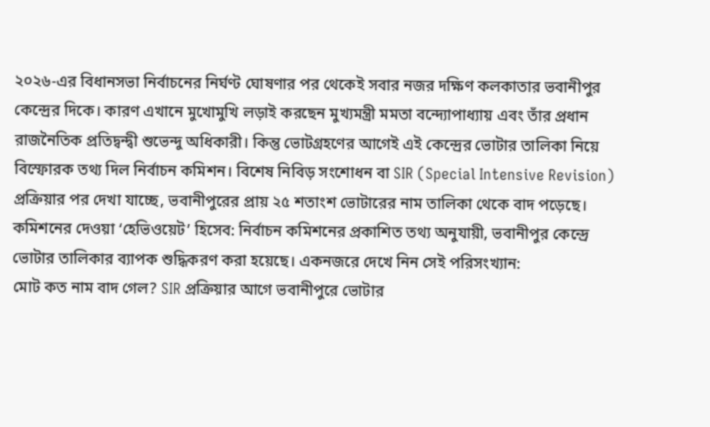২০২৬-এর বিধানসভা নির্বাচনের নির্ঘণ্ট ঘোষণার পর থেকেই সবার নজর দক্ষিণ কলকাতার ভবানীপুর কেন্দ্রের দিকে। কারণ এখানে মুখোমুখি লড়াই করছেন মুখ্যমন্ত্রী মমতা বন্দ্যোপাধ্যায় এবং তাঁর প্রধান রাজনৈতিক প্রতিদ্বন্দ্বী শুভেন্দু অধিকারী। কিন্তু ভোটগ্রহণের আগেই এই কেন্দ্রের ভোটার তালিকা নিয়ে বিস্ফোরক তথ্য দিল নির্বাচন কমিশন। বিশেষ নিবিড় সংশোধন বা SIR (Special Intensive Revision) প্রক্রিয়ার পর দেখা যাচ্ছে, ভবানীপুরের প্রায় ২৫ শতাংশ ভোটারের নাম তালিকা থেকে বাদ পড়েছে।
কমিশনের দেওয়া ‘হেভিওয়েট’ হিসেব: নির্বাচন কমিশনের প্রকাশিত তথ্য অনুযায়ী, ভবানীপুর কেন্দ্রে ভোটার তালিকার ব্যাপক শুদ্ধিকরণ করা হয়েছে। একনজরে দেখে নিন সেই পরিসংখ্যান:
মোট কত নাম বাদ গেল? SIR প্রক্রিয়ার আগে ভবানীপুরে ভোটার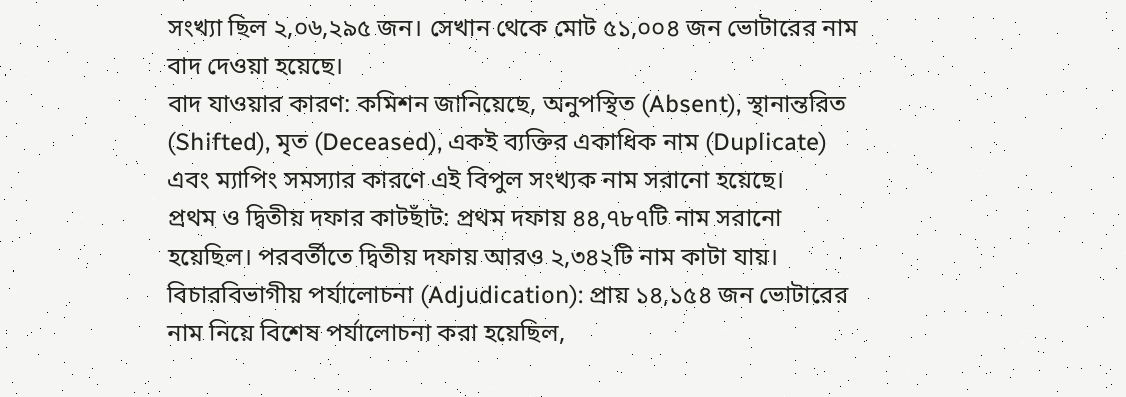সংখ্যা ছিল ২,০৬,২৯৫ জন। সেখান থেকে মোট ৫১,০০৪ জন ভোটারের নাম বাদ দেওয়া হয়েছে।
বাদ যাওয়ার কারণ: কমিশন জানিয়েছে, অনুপস্থিত (Absent), স্থানান্তরিত (Shifted), মৃত (Deceased), একই ব্যক্তির একাধিক নাম (Duplicate) এবং ম্যাপিং সমস্যার কারণে এই বিপুল সংখ্যক নাম সরানো হয়েছে।
প্রথম ও দ্বিতীয় দফার কাটছাঁট: প্রথম দফায় ৪৪,৭৮৭টি নাম সরানো হয়েছিল। পরবর্তীতে দ্বিতীয় দফায় আরও ২,৩৪২টি নাম কাটা যায়।
বিচারবিভাগীয় পর্যালোচনা (Adjudication): প্রায় ১৪,১৫৪ জন ভোটারের নাম নিয়ে বিশেষ পর্যালোচনা করা হয়েছিল,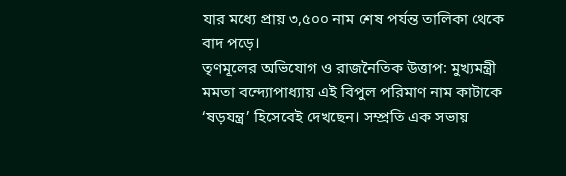যার মধ্যে প্রায় ৩,৫০০ নাম শেষ পর্যন্ত তালিকা থেকে বাদ পড়ে।
তৃণমূলের অভিযোগ ও রাজনৈতিক উত্তাপ: মুখ্যমন্ত্রী মমতা বন্দ্যোপাধ্যায় এই বিপুল পরিমাণ নাম কাটাকে ‘ষড়যন্ত্র’ হিসেবেই দেখছেন। সম্প্রতি এক সভায়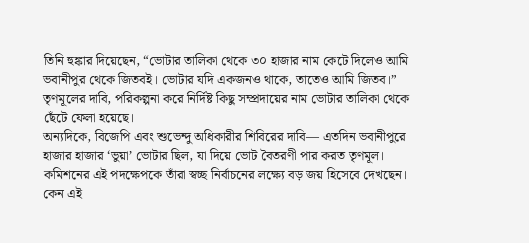তিনি হুঙ্কার দিয়েছেন, “ভোটার তালিকা থেকে ৩০ হাজার নাম কেটে দিলেও আমি ভবানীপুর থেকে জিতবই। ভোটার যদি একজনও থাকে, তাতেও আমি জিতব।” তৃণমূলের দাবি, পরিকল্পনা করে নির্দিষ্ট কিছু সম্প্রদায়ের নাম ভোটার তালিকা থেকে ছেঁটে ফেলা হয়েছে।
অন্যদিকে, বিজেপি এবং শুভেন্দু অধিকারীর শিবিরের দাবি— এতদিন ভবানীপুরে হাজার হাজার ‘ভুয়া’ ভোটার ছিল, যা দিয়ে ভোট বৈতরণী পার করত তৃণমূল। কমিশনের এই পদক্ষেপকে তাঁরা স্বচ্ছ নির্বাচনের লক্ষ্যে বড় জয় হিসেবে দেখছেন।
কেন এই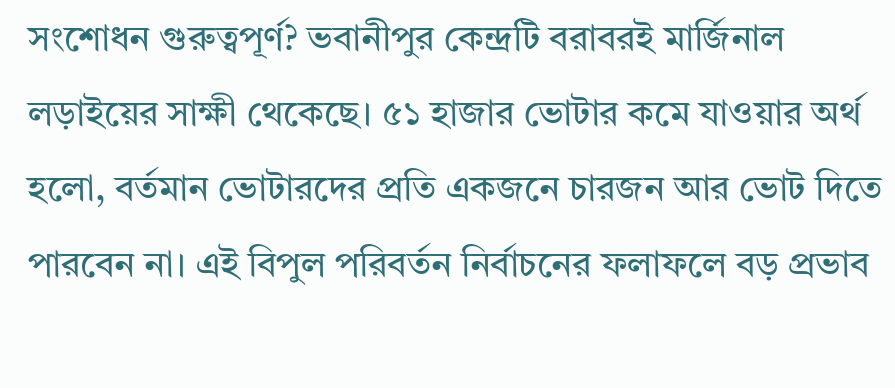সংশোধন গুরুত্বপূর্ণ? ভবানীপুর কেন্দ্রটি বরাবরই মার্জিনাল লড়াইয়ের সাক্ষী থেকেছে। ৫১ হাজার ভোটার কমে যাওয়ার অর্থ হলো, বর্তমান ভোটারদের প্রতি একজনে চারজন আর ভোট দিতে পারবেন না। এই বিপুল পরিবর্তন নির্বাচনের ফলাফলে বড় প্রভাব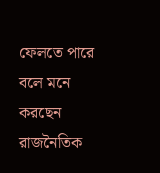ফেলতে পারে বলে মনে করছেন রাজনৈতিক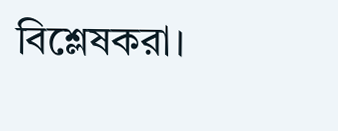বিশ্লেষকরা।